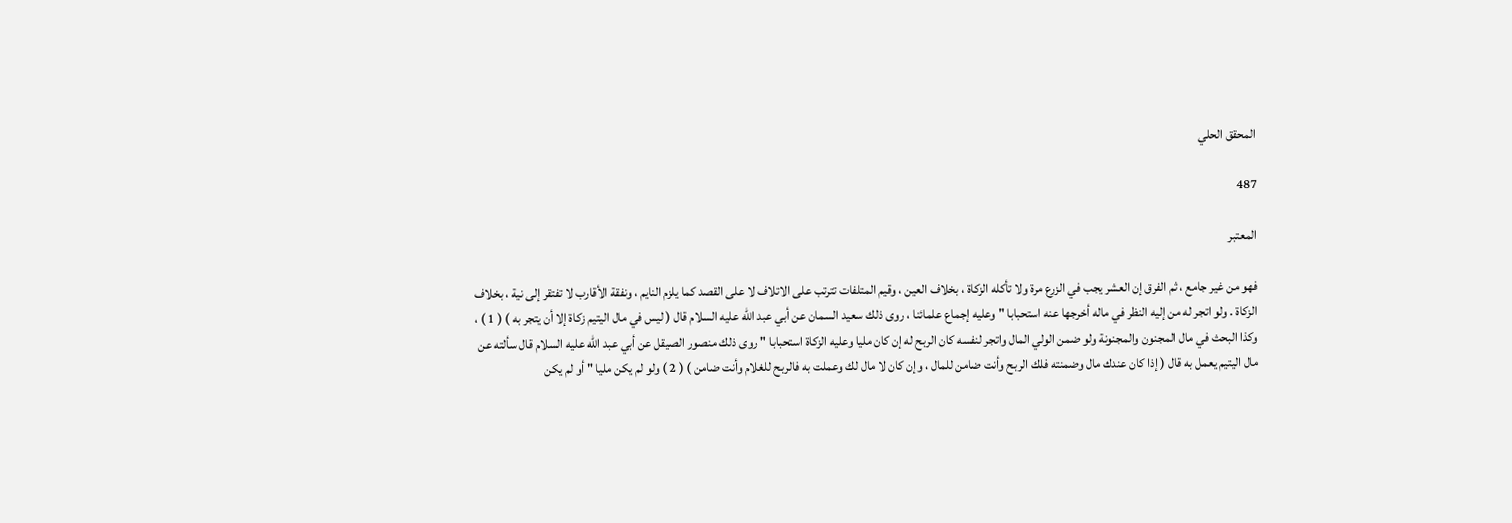المحقق الحلي

487

المعتبر

فهو من غير جامع ، ثم الفرق إن العشر يجب في الزرع مرة ولا تأكله الزكاة ، بخلاف العين ، وقيم المتلفات تترتب على الاتلاف لا على القصد كما يلزم النايم ، ونفقة الأقارب لا تفتقر إلى نية ، بخلاف الزكاة . ولو اتجر له من إليه النظر في ماله أخرجها عنه استحبابا " وعليه إجماع علمائنا ، روى ذلك سعيد السمان عن أبي عبد الله عليه السلام قال ( ليس في مال اليتيم زكاة إلا أن يتجر به ) ( 1 ) ، وكذا البحث في مال المجنون والمجنونة ولو ضمن الولي المال واتجر لنفسه كان الربح له إن كان مليا وعليه الزكاة استحبابا " روى ذلك منصور الصيقل عن أبي عبد الله عليه السلام قال سألته عن مال اليتيم يعمل به قال ( إذا كان عندك مال وضمنته فلك الربح وأنت ضامن للمال ، وإن كان لا مال لك وعملت به فالربح للغلام وأنت ضامن ) ( 2 ) ولو لم يكن مليا " أو لم يكن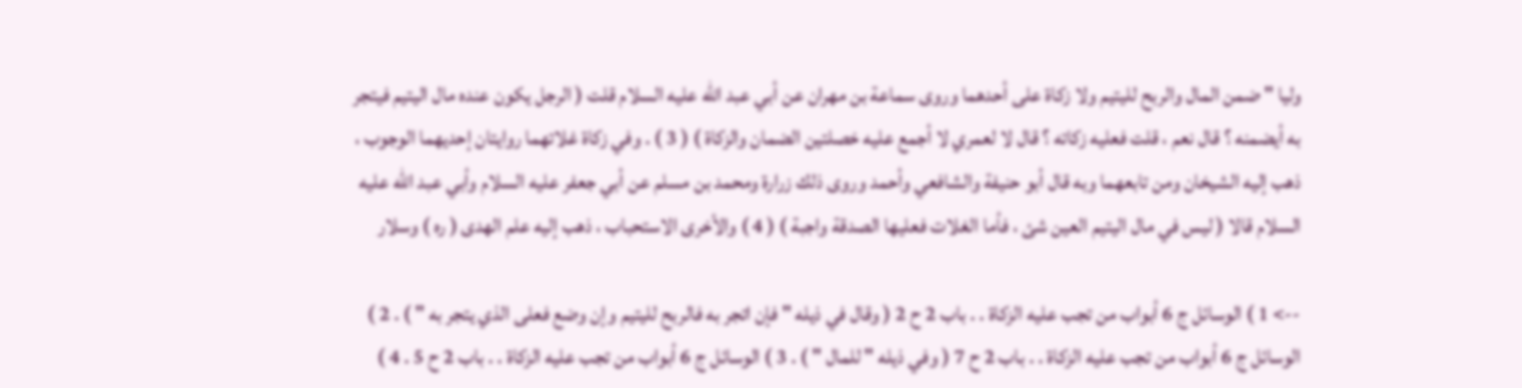وليا " ضمن المال والربح لليتيم ولا زكاة على أحدهما وروى سماعة بن مهران عن أبي عبد الله عليه السلام قلت ( الرجل يكون عنده مال اليتيم فيتجر به أيضمنه ؟ قال نعم ، قلت فعليه زكاته ؟ قال لا لعمري لا أجمع عليه خصلتين الضمان والزكاة ) ( 3 ) . وفي زكاة غلاتهما روايتان إحديهما الوجوب ، ذهب إليه الشيخان ومن تابعهما وبه قال أبو حنيفة والشافعي وأحمد وروى ذلك زرارة ومحمد بن مسلم عن أبي جعفر عليه السلام وأبي عبد الله عليه السلام قالا ( ليس في مال اليتيم العين شئ ، فأما الغلات فعليها الصدقة واجبة ) ( 4 ) والأخرى الاستحباب ، ذهب إليه علم الهدى ( ره ) وسلار

--> 1 ) الوسائل ج 6 أبواب من تجب عليه الزكاة . . باب 2 ح 2 ( وقال في ذيله " فإن اتجر به فالربح لليتيم وإن وضع فعلى الذي يتجر به " ) . 2 ) الوسائل ج 6 أبواب من تجب عليه الزكاة . . باب 2 ح 7 ( وفي ذيله " للمال " ) . 3 ) الوسائل ج 6 أبواب من تجب عليه الزكاة . . باب 2 ح 5 . 4 )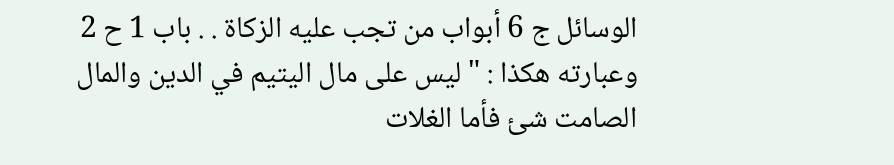الوسائل ج 6 أبواب من تجب عليه الزكاة . . باب 1 ح 2 وعبارته هكذا : " ليس على مال اليتيم في الدين والمال الصامت شئ فأما الغلات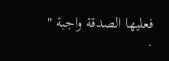فعليها الصدقة واجبة " .